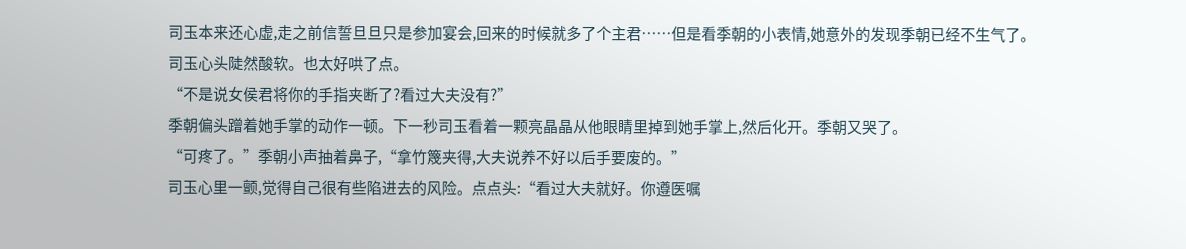司玉本来还心虚,走之前信誓旦旦只是参加宴会,回来的时候就多了个主君……但是看季朝的小表情,她意外的发现季朝已经不生气了。
司玉心头陡然酸软。也太好哄了点。
“不是说女侯君将你的手指夹断了?看过大夫没有?”
季朝偏头蹭着她手掌的动作一顿。下一秒司玉看着一颗亮晶晶从他眼睛里掉到她手掌上,然后化开。季朝又哭了。
“可疼了。”季朝小声抽着鼻子,“拿竹篾夹得,大夫说养不好以后手要废的。”
司玉心里一颤,觉得自己很有些陷进去的风险。点点头:“看过大夫就好。你遵医嘱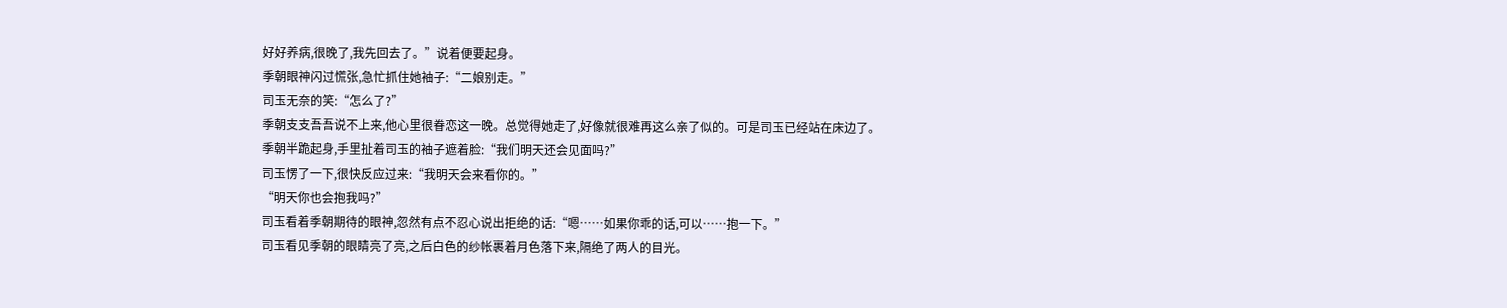好好养病,很晚了,我先回去了。”说着便要起身。
季朝眼神闪过慌张,急忙抓住她袖子:“二娘别走。”
司玉无奈的笑:“怎么了?”
季朝支支吾吾说不上来,他心里很眷恋这一晚。总觉得她走了,好像就很难再这么亲了似的。可是司玉已经站在床边了。
季朝半跪起身,手里扯着司玉的袖子遮着脸:“我们明天还会见面吗?”
司玉愣了一下,很快反应过来:“我明天会来看你的。”
“明天你也会抱我吗?”
司玉看着季朝期待的眼神,忽然有点不忍心说出拒绝的话:“嗯……如果你乖的话,可以……抱一下。”
司玉看见季朝的眼睛亮了亮,之后白色的纱帐裹着月色落下来,隔绝了两人的目光。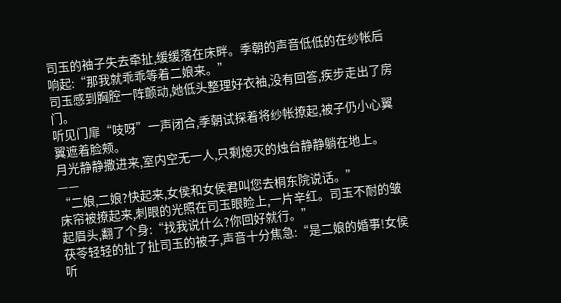司玉的袖子失去牵扯,缓缓落在床畔。季朝的声音低低的在纱帐后响起:“那我就乖乖等着二娘来。”
司玉感到胸腔一阵颤动,她低头整理好衣袖,没有回答,疾步走出了房门。
听见门扉“吱呀”一声闭合,季朝试探着将纱帐撩起,被子仍小心翼翼遮着脸颊。
月光静静撒进来,室内空无一人,只剩熄灭的烛台静静躺在地上。
——
“二娘,二娘?快起来,女侯和女侯君叫您去桐东院说话。”
床帘被撩起来,刺眼的光照在司玉眼睑上,一片辛红。司玉不耐的皱起眉头,翻了个身:“找我说什么?你回好就行。”
茯苓轻轻的扯了扯司玉的被子,声音十分焦急:“是二娘的婚事!女侯听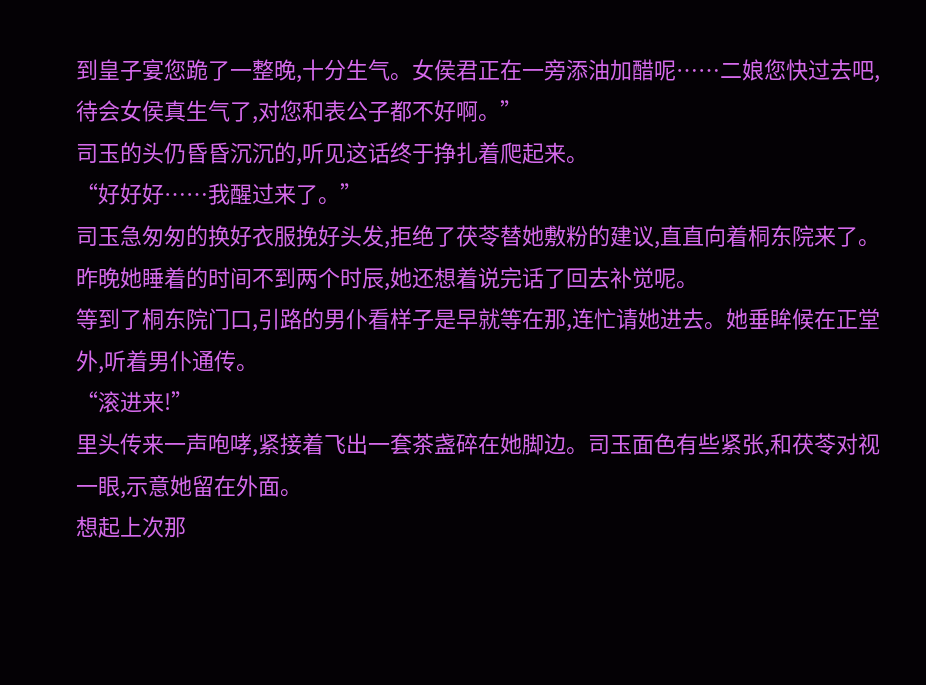到皇子宴您跪了一整晚,十分生气。女侯君正在一旁添油加醋呢……二娘您快过去吧,待会女侯真生气了,对您和表公子都不好啊。”
司玉的头仍昏昏沉沉的,听见这话终于挣扎着爬起来。
“好好好……我醒过来了。”
司玉急匆匆的换好衣服挽好头发,拒绝了茯苓替她敷粉的建议,直直向着桐东院来了。昨晚她睡着的时间不到两个时辰,她还想着说完话了回去补觉呢。
等到了桐东院门口,引路的男仆看样子是早就等在那,连忙请她进去。她垂眸候在正堂外,听着男仆通传。
“滚进来!”
里头传来一声咆哮,紧接着飞出一套茶盏碎在她脚边。司玉面色有些紧张,和茯苓对视一眼,示意她留在外面。
想起上次那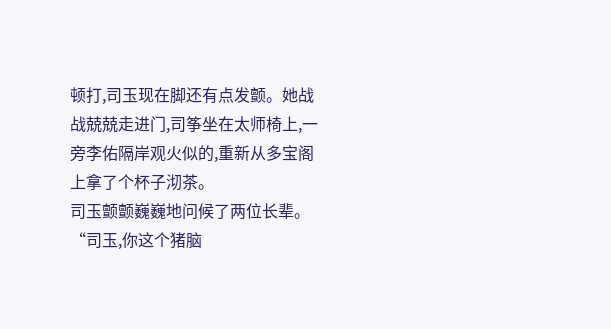顿打,司玉现在脚还有点发颤。她战战兢兢走进门,司筝坐在太师椅上,一旁李佑隔岸观火似的,重新从多宝阁上拿了个杯子沏茶。
司玉颤颤巍巍地问候了两位长辈。
“司玉,你这个猪脑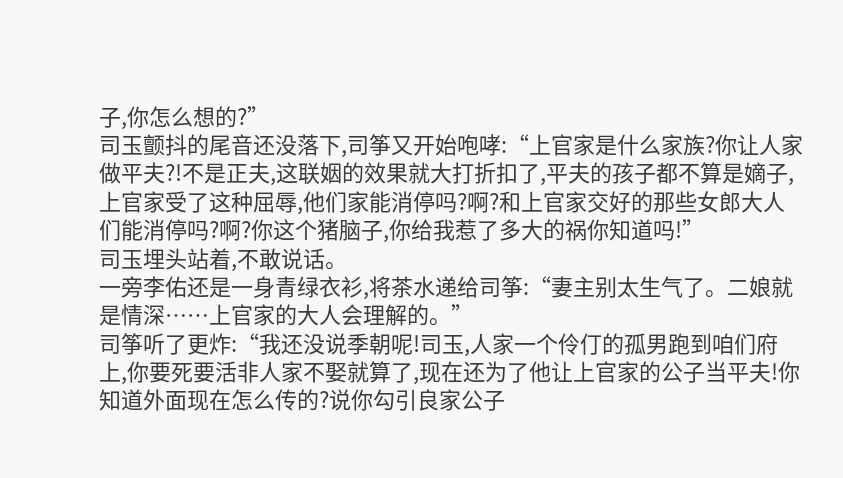子,你怎么想的?”
司玉颤抖的尾音还没落下,司筝又开始咆哮:“上官家是什么家族?你让人家做平夫?!不是正夫,这联姻的效果就大打折扣了,平夫的孩子都不算是嫡子,上官家受了这种屈辱,他们家能消停吗?啊?和上官家交好的那些女郎大人们能消停吗?啊?你这个猪脑子,你给我惹了多大的祸你知道吗!”
司玉埋头站着,不敢说话。
一旁李佑还是一身青绿衣衫,将茶水递给司筝:“妻主别太生气了。二娘就是情深……上官家的大人会理解的。”
司筝听了更炸:“我还没说季朝呢!司玉,人家一个伶仃的孤男跑到咱们府上,你要死要活非人家不娶就算了,现在还为了他让上官家的公子当平夫!你知道外面现在怎么传的?说你勾引良家公子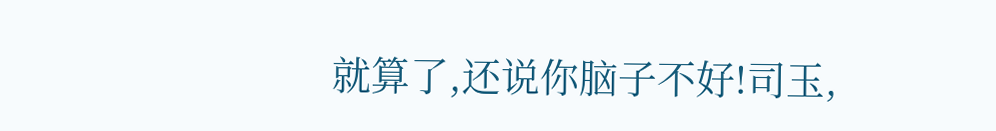就算了,还说你脑子不好!司玉,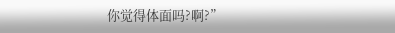你觉得体面吗?啊?”